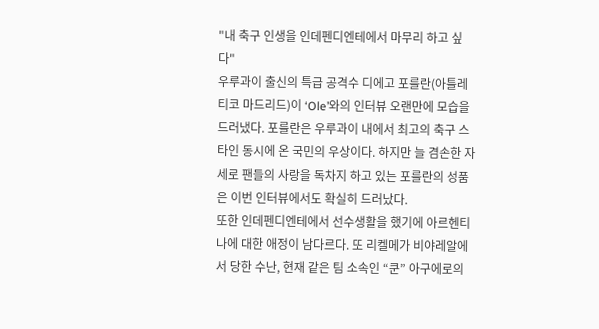"내 축구 인생을 인데펜디엔테에서 마무리 하고 싶다"
우루과이 출신의 특급 공격수 디에고 포를란(아틀레티코 마드리드)이 ‘Ole’와의 인터뷰 오랜만에 모습을 드러냈다. 포를란은 우루과이 내에서 최고의 축구 스타인 동시에 온 국민의 우상이다. 하지만 늘 겸손한 자세로 팬들의 사랑을 독차지 하고 있는 포를란의 성품은 이번 인터뷰에서도 확실히 드러났다.
또한 인데펜디엔테에서 선수생활을 했기에 아르헨티나에 대한 애정이 남다르다. 또 리켈메가 비야레알에서 당한 수난, 현재 같은 팀 소속인 “쿤” 아구에로의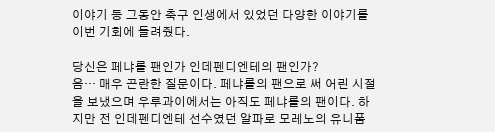이야기 등 그동안 축구 인생에서 있었던 다양한 이야기를 이번 기회에 들려줬다.

당신은 페냐롤 팬인가 인데펜디엔테의 팬인가?
음… 매우 곤란한 질문이다. 페냐롤의 팬으로 써 어린 시절을 보냈으며 우루과이에서는 아직도 페냐롤의 팬이다. 하지만 전 인데펜디엔테 선수였던 알파로 모레노의 유니폼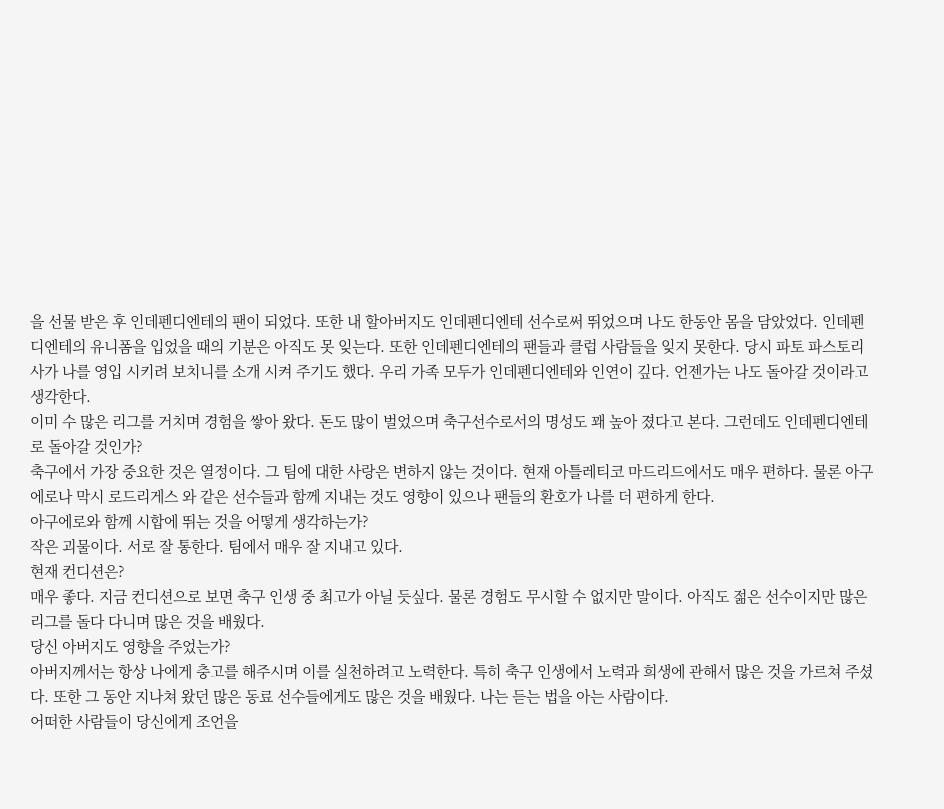을 선물 받은 후 인데펜디엔테의 팬이 되었다. 또한 내 할아버지도 인데펜디엔테 선수로써 뛰었으며 나도 한동안 몸을 담았었다. 인데펜디엔테의 유니폼을 입었을 때의 기분은 아직도 못 잊는다. 또한 인데펜디엔테의 팬들과 클럽 사람들을 잊지 못한다. 당시 파토 파스토리사가 나를 영입 시키려 보치니를 소개 시켜 주기도 했다. 우리 가족 모두가 인데펜디엔테와 인연이 깊다. 언젠가는 나도 돌아갈 것이라고 생각한다.
이미 수 많은 리그를 거치며 경험을 쌓아 왔다. 돈도 많이 벌었으며 축구선수로서의 명성도 꽤 높아 졌다고 본다. 그런데도 인데펜디엔테로 돌아갈 것인가?
축구에서 가장 중요한 것은 열정이다. 그 팀에 대한 사랑은 변하지 않는 것이다. 현재 아틀레티코 마드리드에서도 매우 편하다. 물론 아구에로나 막시 로드리게스 와 같은 선수들과 함께 지내는 것도 영향이 있으나 팬들의 환호가 나를 더 편하게 한다.
아구에로와 함께 시합에 뛰는 것을 어떻게 생각하는가?
작은 괴물이다. 서로 잘 통한다. 팀에서 매우 잘 지내고 있다.
현재 컨디션은?
매우 좋다. 지금 컨디션으로 보면 축구 인생 중 최고가 아닐 듯싶다. 물론 경험도 무시할 수 없지만 말이다. 아직도 젊은 선수이지만 많은 리그를 돌다 다니며 많은 것을 배웠다.
당신 아버지도 영향을 주었는가?
아버지께서는 항상 나에게 충고를 해주시며 이를 실천하려고 노력한다. 특히 축구 인생에서 노력과 희생에 관해서 많은 것을 가르쳐 주셨다. 또한 그 동안 지나쳐 왔던 많은 동료 선수들에게도 많은 것을 배웠다. 나는 듣는 법을 아는 사람이다.
어떠한 사람들이 당신에게 조언을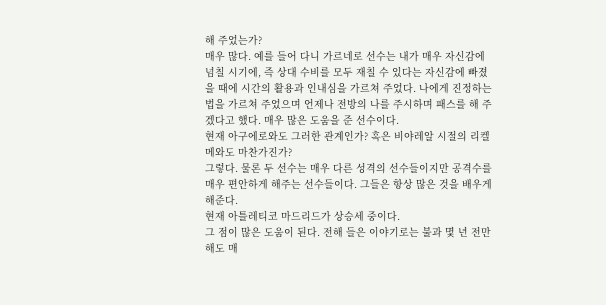해 주었는가?
매우 많다. 예를 들어 다니 가르네로 선수는 내가 매우 자신감에 넘칠 시기에, 즉 상대 수비를 모두 재칠 수 있다는 자신감에 빠졌을 때에 시간의 활용과 인내심을 가르쳐 주었다. 나에게 진정하는 법을 가르쳐 주었으며 언제나 전방의 나를 주시하며 패스를 해 주겠다고 했다. 매우 많은 도움을 준 선수이다.
현재 아구에로와도 그러한 관계인가? 혹은 비야레알 시절의 리켈메와도 마찬가진가?
그렇다. 물론 두 선수는 매우 다른 성격의 선수들이지만 공격수를 매우 편안하게 해주는 선수들이다. 그들은 항상 많은 것을 배우게 해준다.
현재 아틀레티코 마드리드가 상승세 중이다.
그 점이 많은 도움이 된다. 전해 들은 이야기로는 불과 몇 년 전만 해도 매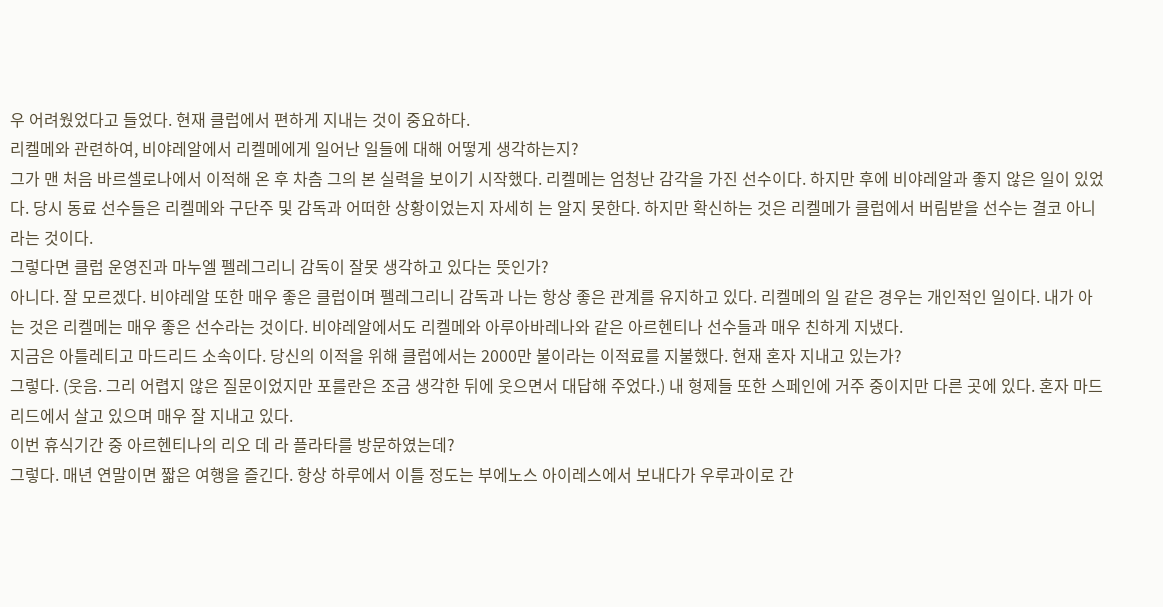우 어려웠었다고 들었다. 현재 클럽에서 편하게 지내는 것이 중요하다.
리켈메와 관련하여, 비야레알에서 리켈메에게 일어난 일들에 대해 어떻게 생각하는지?
그가 맨 처음 바르셀로나에서 이적해 온 후 차츰 그의 본 실력을 보이기 시작했다. 리켈메는 엄청난 감각을 가진 선수이다. 하지만 후에 비야레알과 좋지 않은 일이 있었다. 당시 동료 선수들은 리켈메와 구단주 및 감독과 어떠한 상황이었는지 자세히 는 알지 못한다. 하지만 확신하는 것은 리켈메가 클럽에서 버림받을 선수는 결코 아니라는 것이다.
그렇다면 클럽 운영진과 마누엘 펠레그리니 감독이 잘못 생각하고 있다는 뜻인가?
아니다. 잘 모르겠다. 비야레알 또한 매우 좋은 클럽이며 펠레그리니 감독과 나는 항상 좋은 관계를 유지하고 있다. 리켈메의 일 같은 경우는 개인적인 일이다. 내가 아는 것은 리켈메는 매우 좋은 선수라는 것이다. 비야레알에서도 리켈메와 아루아바레나와 같은 아르헨티나 선수들과 매우 친하게 지냈다.
지금은 아틀레티고 마드리드 소속이다. 당신의 이적을 위해 클럽에서는 2000만 불이라는 이적료를 지불했다. 현재 혼자 지내고 있는가?
그렇다. (웃음. 그리 어렵지 않은 질문이었지만 포를란은 조금 생각한 뒤에 웃으면서 대답해 주었다.) 내 형제들 또한 스페인에 거주 중이지만 다른 곳에 있다. 혼자 마드리드에서 살고 있으며 매우 잘 지내고 있다.
이번 휴식기간 중 아르헨티나의 리오 데 라 플라타를 방문하였는데?
그렇다. 매년 연말이면 짧은 여행을 즐긴다. 항상 하루에서 이틀 정도는 부에노스 아이레스에서 보내다가 우루과이로 간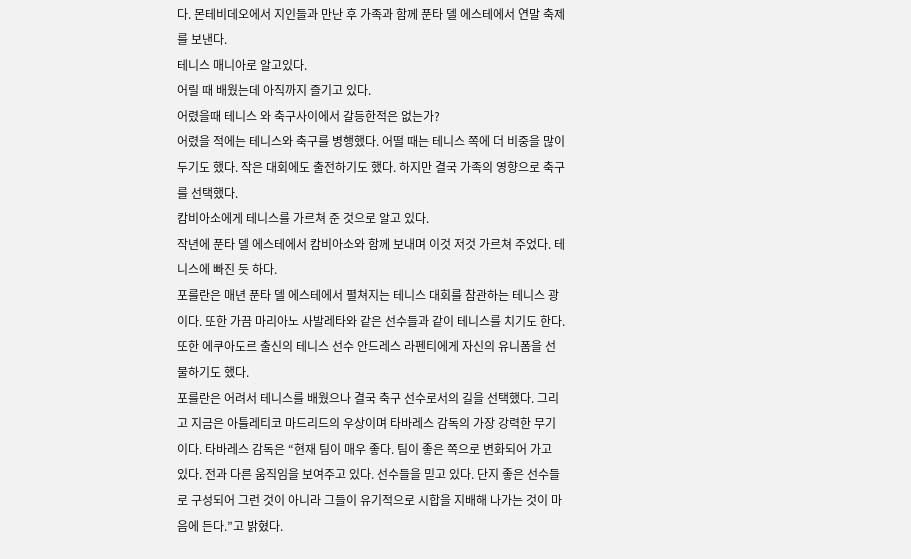다. 몬테비데오에서 지인들과 만난 후 가족과 함께 푼타 델 에스테에서 연말 축제를 보낸다.
테니스 매니아로 알고있다.
어릴 때 배웠는데 아직까지 즐기고 있다.
어렸을때 테니스 와 축구사이에서 갈등한적은 없는가?
어렸을 적에는 테니스와 축구를 병행했다. 어떨 때는 테니스 쪽에 더 비중을 많이 두기도 했다. 작은 대회에도 출전하기도 했다. 하지만 결국 가족의 영향으로 축구를 선택했다.
캄비아소에게 테니스를 가르쳐 준 것으로 알고 있다.
작년에 푼타 델 에스테에서 캄비아소와 함께 보내며 이것 저것 가르쳐 주었다. 테니스에 빠진 듯 하다.
포를란은 매년 푼타 델 에스테에서 펼쳐지는 테니스 대회를 참관하는 테니스 광이다. 또한 가끔 마리아노 사발레타와 같은 선수들과 같이 테니스를 치기도 한다. 또한 에쿠아도르 출신의 테니스 선수 안드레스 라펜티에게 자신의 유니폼을 선물하기도 했다.
포를란은 어려서 테니스를 배웠으나 결국 축구 선수로서의 길을 선택했다. 그리고 지금은 아틀레티코 마드리드의 우상이며 타바레스 감독의 가장 강력한 무기이다. 타바레스 감독은 “현재 팀이 매우 좋다. 팀이 좋은 쪽으로 변화되어 가고 있다. 전과 다른 움직임을 보여주고 있다. 선수들을 믿고 있다. 단지 좋은 선수들로 구성되어 그런 것이 아니라 그들이 유기적으로 시합을 지배해 나가는 것이 마음에 든다.”고 밝혔다.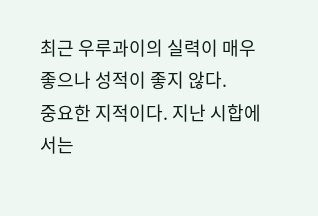최근 우루과이의 실력이 매우 좋으나 성적이 좋지 않다.
중요한 지적이다. 지난 시합에서는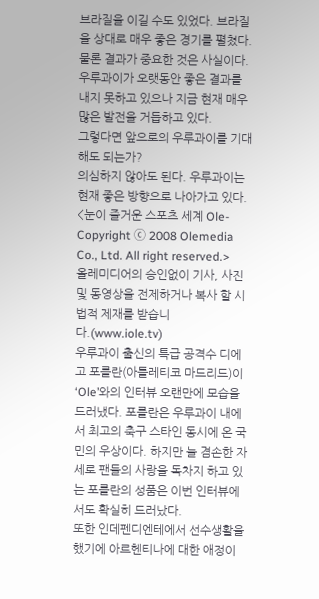브라질을 이길 수도 있었다. 브라질을 상대로 매우 좋은 경기를 펼쳤다. 물론 결과가 중요한 것은 사실이다. 우루과이가 오랫동안 좋은 결과를 내지 못하고 있으나 지금 현재 매우 많은 발전을 거듭하고 있다.
그렇다면 앞으로의 우루과이를 기대해도 되는가?
의심하지 않아도 된다. 우루과이는 현재 좋은 방향으로 나아가고 있다.
<눈이 즐거운 스포츠 세계 Ole- Copyright ⓒ 2008 Olemedia Co., Ltd. All right reserved.>
올레미디어의 승인없이 기사, 사진 및 동영상을 전제하거나 복사 할 시 법적 제재를 받습니다.(www.iole.tv)
우루과이 출신의 특급 공격수 디에고 포를란(아틀레티코 마드리드)이 ‘Ole’와의 인터뷰 오랜만에 모습을 드러냈다. 포를란은 우루과이 내에서 최고의 축구 스타인 동시에 온 국민의 우상이다. 하지만 늘 겸손한 자세로 팬들의 사랑을 독차지 하고 있는 포를란의 성품은 이번 인터뷰에서도 확실히 드러났다.
또한 인데펜디엔테에서 선수생활을 했기에 아르헨티나에 대한 애정이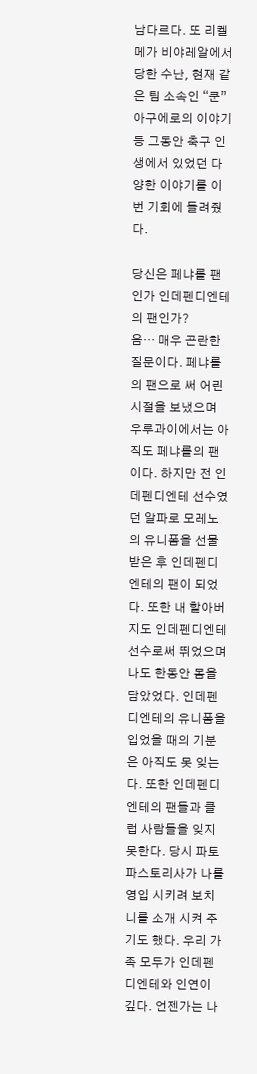남다르다. 또 리켈메가 비야레알에서 당한 수난, 현재 같은 팀 소속인 “쿤” 아구에로의 이야기 등 그동안 축구 인생에서 있었던 다양한 이야기를 이번 기회에 들려줬다.

당신은 페냐롤 팬인가 인데펜디엔테의 팬인가?
음… 매우 곤란한 질문이다. 페냐롤의 팬으로 써 어린 시절을 보냈으며 우루과이에서는 아직도 페냐롤의 팬이다. 하지만 전 인데펜디엔테 선수였던 알파로 모레노의 유니폼을 선물 받은 후 인데펜디엔테의 팬이 되었다. 또한 내 할아버지도 인데펜디엔테 선수로써 뛰었으며 나도 한동안 몸을 담았었다. 인데펜디엔테의 유니폼을 입었을 때의 기분은 아직도 못 잊는다. 또한 인데펜디엔테의 팬들과 클럽 사람들을 잊지 못한다. 당시 파토 파스토리사가 나를 영입 시키려 보치니를 소개 시켜 주기도 했다. 우리 가족 모두가 인데펜디엔테와 인연이 깊다. 언젠가는 나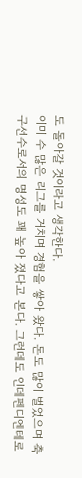도 돌아갈 것이라고 생각한다.
이미 수 많은 리그를 거치며 경험을 쌓아 왔다. 돈도 많이 벌었으며 축구선수로서의 명성도 꽤 높아 졌다고 본다. 그런데도 인데펜디엔테로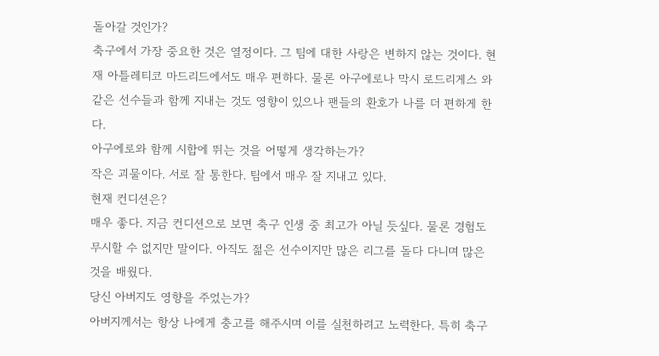돌아갈 것인가?
축구에서 가장 중요한 것은 열정이다. 그 팀에 대한 사랑은 변하지 않는 것이다. 현재 아틀레티코 마드리드에서도 매우 편하다. 물론 아구에로나 막시 로드리게스 와 같은 선수들과 함께 지내는 것도 영향이 있으나 팬들의 환호가 나를 더 편하게 한다.
아구에로와 함께 시합에 뛰는 것을 어떻게 생각하는가?
작은 괴물이다. 서로 잘 통한다. 팀에서 매우 잘 지내고 있다.
현재 컨디션은?
매우 좋다. 지금 컨디션으로 보면 축구 인생 중 최고가 아닐 듯싶다. 물론 경험도 무시할 수 없지만 말이다. 아직도 젊은 선수이지만 많은 리그를 돌다 다니며 많은 것을 배웠다.
당신 아버지도 영향을 주었는가?
아버지께서는 항상 나에게 충고를 해주시며 이를 실천하려고 노력한다. 특히 축구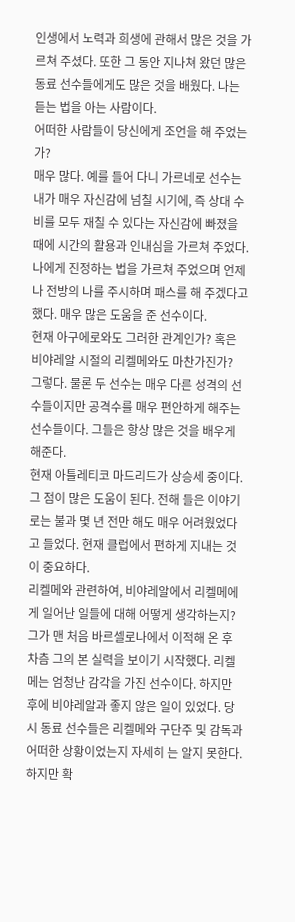인생에서 노력과 희생에 관해서 많은 것을 가르쳐 주셨다. 또한 그 동안 지나쳐 왔던 많은 동료 선수들에게도 많은 것을 배웠다. 나는 듣는 법을 아는 사람이다.
어떠한 사람들이 당신에게 조언을 해 주었는가?
매우 많다. 예를 들어 다니 가르네로 선수는 내가 매우 자신감에 넘칠 시기에, 즉 상대 수비를 모두 재칠 수 있다는 자신감에 빠졌을 때에 시간의 활용과 인내심을 가르쳐 주었다. 나에게 진정하는 법을 가르쳐 주었으며 언제나 전방의 나를 주시하며 패스를 해 주겠다고 했다. 매우 많은 도움을 준 선수이다.
현재 아구에로와도 그러한 관계인가? 혹은 비야레알 시절의 리켈메와도 마찬가진가?
그렇다. 물론 두 선수는 매우 다른 성격의 선수들이지만 공격수를 매우 편안하게 해주는 선수들이다. 그들은 항상 많은 것을 배우게 해준다.
현재 아틀레티코 마드리드가 상승세 중이다.
그 점이 많은 도움이 된다. 전해 들은 이야기로는 불과 몇 년 전만 해도 매우 어려웠었다고 들었다. 현재 클럽에서 편하게 지내는 것이 중요하다.
리켈메와 관련하여, 비야레알에서 리켈메에게 일어난 일들에 대해 어떻게 생각하는지?
그가 맨 처음 바르셀로나에서 이적해 온 후 차츰 그의 본 실력을 보이기 시작했다. 리켈메는 엄청난 감각을 가진 선수이다. 하지만 후에 비야레알과 좋지 않은 일이 있었다. 당시 동료 선수들은 리켈메와 구단주 및 감독과 어떠한 상황이었는지 자세히 는 알지 못한다. 하지만 확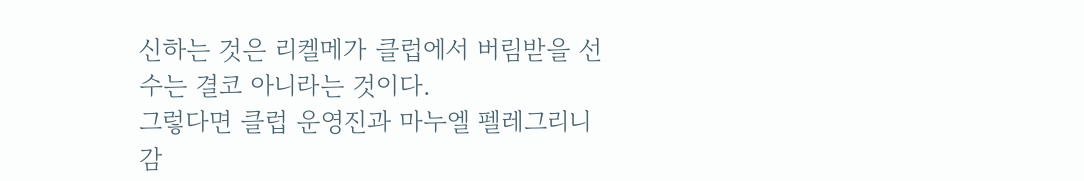신하는 것은 리켈메가 클럽에서 버림받을 선수는 결코 아니라는 것이다.
그렇다면 클럽 운영진과 마누엘 펠레그리니 감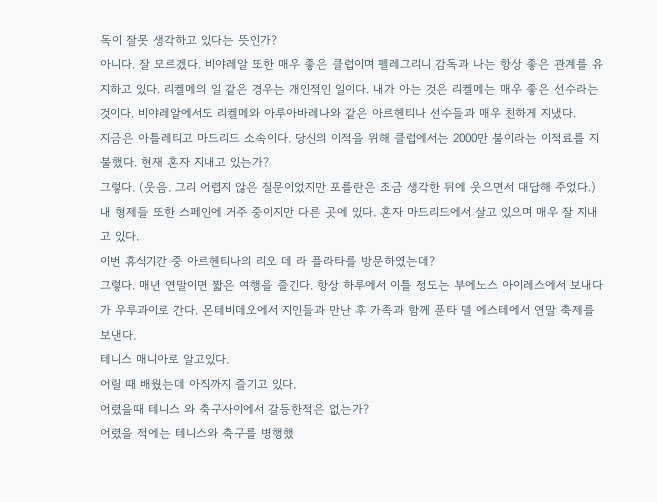독이 잘못 생각하고 있다는 뜻인가?
아니다. 잘 모르겠다. 비야레알 또한 매우 좋은 클럽이며 펠레그리니 감독과 나는 항상 좋은 관계를 유지하고 있다. 리켈메의 일 같은 경우는 개인적인 일이다. 내가 아는 것은 리켈메는 매우 좋은 선수라는 것이다. 비야레알에서도 리켈메와 아루아바레나와 같은 아르헨티나 선수들과 매우 친하게 지냈다.
지금은 아틀레티고 마드리드 소속이다. 당신의 이적을 위해 클럽에서는 2000만 불이라는 이적료를 지불했다. 현재 혼자 지내고 있는가?
그렇다. (웃음. 그리 어렵지 않은 질문이었지만 포를란은 조금 생각한 뒤에 웃으면서 대답해 주었다.) 내 형제들 또한 스페인에 거주 중이지만 다른 곳에 있다. 혼자 마드리드에서 살고 있으며 매우 잘 지내고 있다.
이번 휴식기간 중 아르헨티나의 리오 데 라 플라타를 방문하였는데?
그렇다. 매년 연말이면 짧은 여행을 즐긴다. 항상 하루에서 이틀 정도는 부에노스 아이레스에서 보내다가 우루과이로 간다. 몬테비데오에서 지인들과 만난 후 가족과 함께 푼타 델 에스테에서 연말 축제를 보낸다.
테니스 매니아로 알고있다.
어릴 때 배웠는데 아직까지 즐기고 있다.
어렸을때 테니스 와 축구사이에서 갈등한적은 없는가?
어렸을 적에는 테니스와 축구를 병행했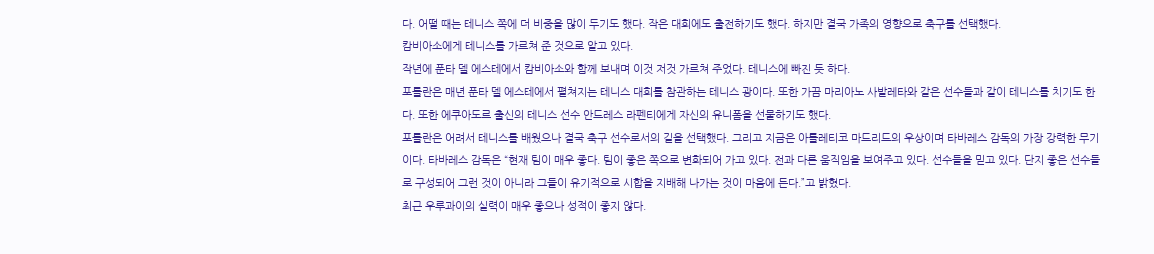다. 어떨 때는 테니스 쪽에 더 비중을 많이 두기도 했다. 작은 대회에도 출전하기도 했다. 하지만 결국 가족의 영향으로 축구를 선택했다.
캄비아소에게 테니스를 가르쳐 준 것으로 알고 있다.
작년에 푼타 델 에스테에서 캄비아소와 함께 보내며 이것 저것 가르쳐 주었다. 테니스에 빠진 듯 하다.
포를란은 매년 푼타 델 에스테에서 펼쳐지는 테니스 대회를 참관하는 테니스 광이다. 또한 가끔 마리아노 사발레타와 같은 선수들과 같이 테니스를 치기도 한다. 또한 에쿠아도르 출신의 테니스 선수 안드레스 라펜티에게 자신의 유니폼을 선물하기도 했다.
포를란은 어려서 테니스를 배웠으나 결국 축구 선수로서의 길을 선택했다. 그리고 지금은 아틀레티코 마드리드의 우상이며 타바레스 감독의 가장 강력한 무기이다. 타바레스 감독은 “현재 팀이 매우 좋다. 팀이 좋은 쪽으로 변화되어 가고 있다. 전과 다른 움직임을 보여주고 있다. 선수들을 믿고 있다. 단지 좋은 선수들로 구성되어 그런 것이 아니라 그들이 유기적으로 시합을 지배해 나가는 것이 마음에 든다.”고 밝혔다.
최근 우루과이의 실력이 매우 좋으나 성적이 좋지 않다.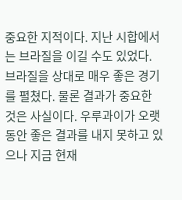중요한 지적이다. 지난 시합에서는 브라질을 이길 수도 있었다. 브라질을 상대로 매우 좋은 경기를 펼쳤다. 물론 결과가 중요한 것은 사실이다. 우루과이가 오랫동안 좋은 결과를 내지 못하고 있으나 지금 현재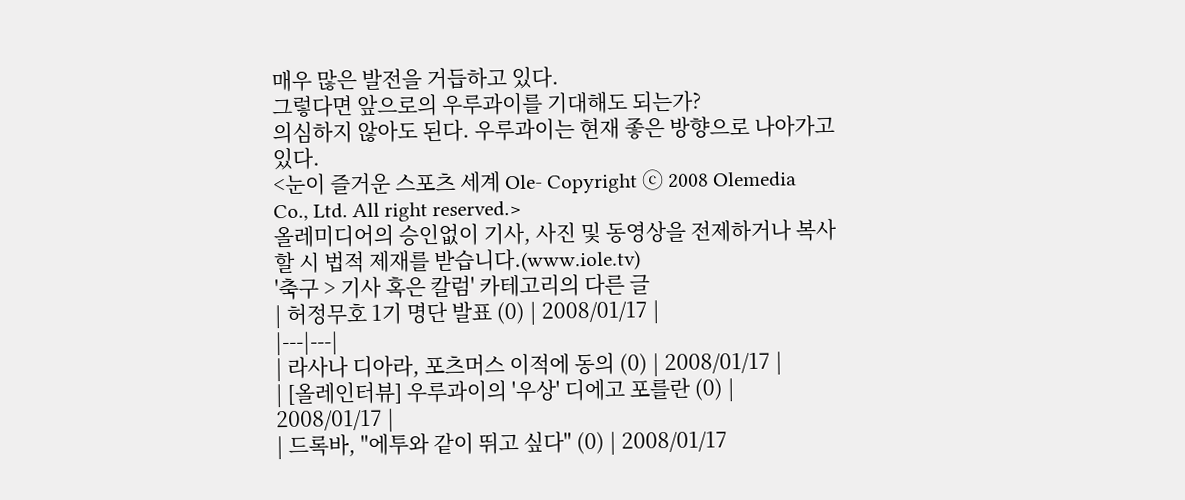매우 많은 발전을 거듭하고 있다.
그렇다면 앞으로의 우루과이를 기대해도 되는가?
의심하지 않아도 된다. 우루과이는 현재 좋은 방향으로 나아가고 있다.
<눈이 즐거운 스포츠 세계 Ole- Copyright ⓒ 2008 Olemedia Co., Ltd. All right reserved.>
올레미디어의 승인없이 기사, 사진 및 동영상을 전제하거나 복사 할 시 법적 제재를 받습니다.(www.iole.tv)
'축구 > 기사 혹은 칼럼' 카테고리의 다른 글
| 허정무호 1기 명단 발표 (0) | 2008/01/17 |
|---|---|
| 라사나 디아라, 포츠머스 이적에 동의 (0) | 2008/01/17 |
| [올레인터뷰] 우루과이의 '우상' 디에고 포를란 (0) | 2008/01/17 |
| 드록바, "에투와 같이 뛰고 싶다" (0) | 2008/01/17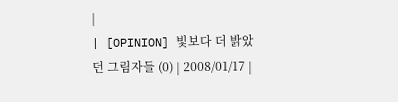|
| [OPINION] 빛보다 더 밝았던 그림자들 (0) | 2008/01/17 |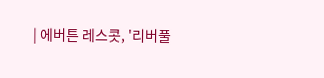| 에버튼 레스콧, '리버풀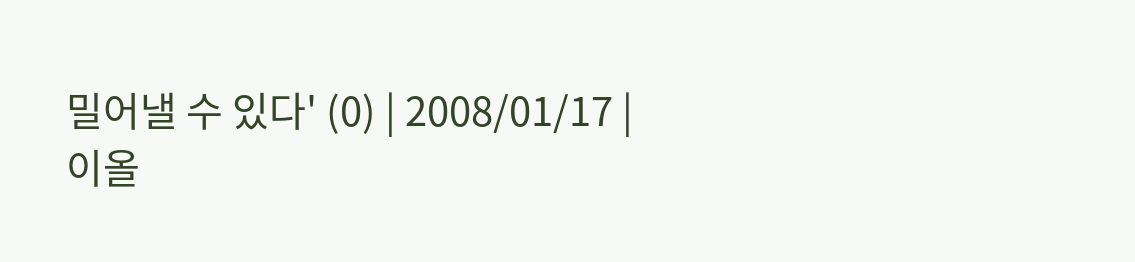밀어낼 수 있다' (0) | 2008/01/17 |
이올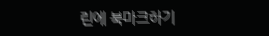린에 북마크하기